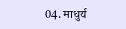04. माधुर्य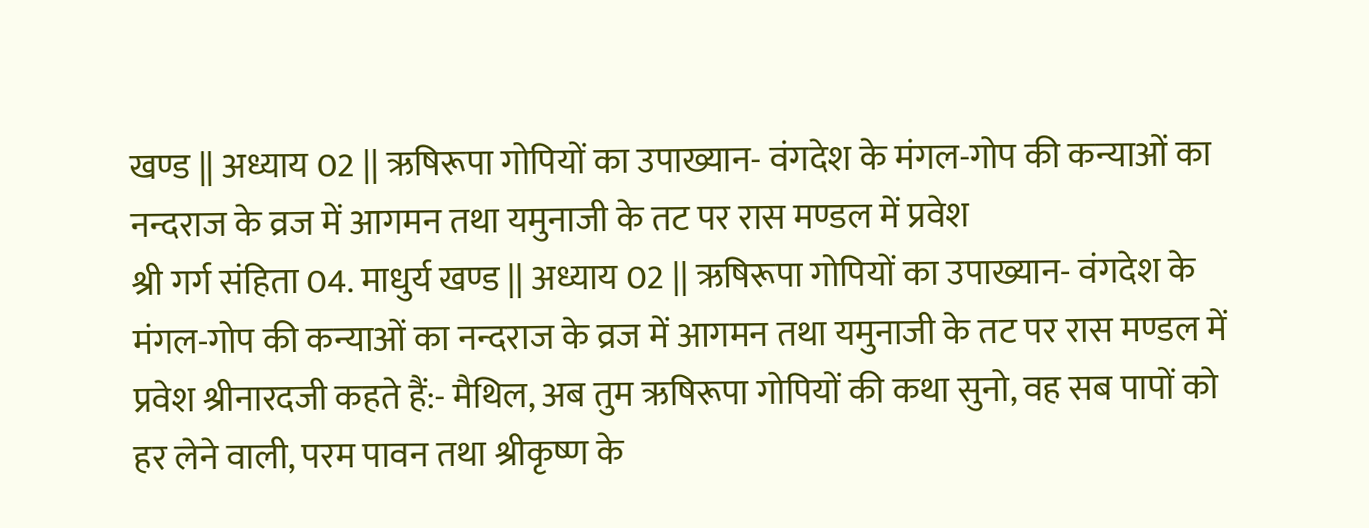खण्ड || अध्याय 02 || ऋषिरूपा गोपियों का उपाख्यान- वंगदेश के मंगल-गोप की कन्याओं का नन्दराज के व्रज में आगमन तथा यमुनाजी के तट पर रास मण्डल में प्रवेश
श्री गर्ग संहिता 04. माधुर्य खण्ड || अध्याय 02 || ऋषिरूपा गोपियों का उपाख्यान- वंगदेश के मंगल-गोप की कन्याओं का नन्दराज के व्रज में आगमन तथा यमुनाजी के तट पर रास मण्डल में प्रवेश श्रीनारदजी कहते हैं:- मैथिल, अब तुम ऋषिरूपा गोपियों की कथा सुनो, वह सब पापों को हर लेने वाली, परम पावन तथा श्रीकृष्ण के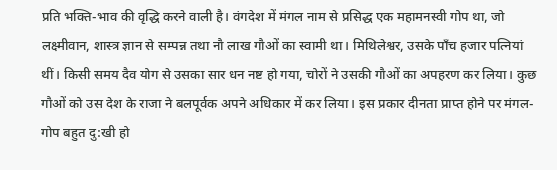प्रति भक्ति-भाव की वृद्धि करने वाली है। वंगदेश में मंगल नाम से प्रसिद्ध एक महामनस्वी गोप था, जो लक्ष्मीवान, शास्त्र ज्ञान से सम्पन्न तथा नौ लाख गौओं का स्वामी था। मिथिलेश्वर, उसके पाँच हजार पत्नियां थीं। किसी समय दैव योग से उसका सार धन नष्ट हो गया, चोरों ने उसकी गौओं का अपहरण कर लिया। कुछ गौओं को उस देश के राजा ने बलपूर्वक अपने अधिकार में कर लिया। इस प्रकार दीनता प्राप्त होने पर मंगल-गोप बहुत दु:खी हो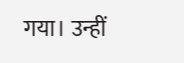गया। उन्हीं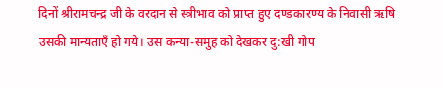दिनों श्रीरामचन्द्र जी के वरदान से स्त्रीभाव को प्राप्त हुए दण्डकारण्य के निवासी ऋषि उसकी मान्यताएँ हो गये। उस कन्या-समुह को देखकर दु:खी गोप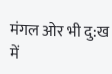मंगल ओर भी दु:ख में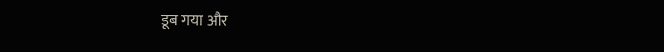डूब गया और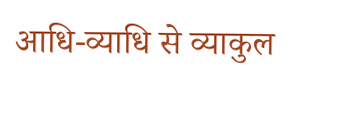आधि-व्याधि से व्याकुल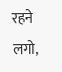रहने लगो,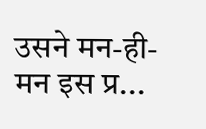उसने मन-ही-मन इस प्र...